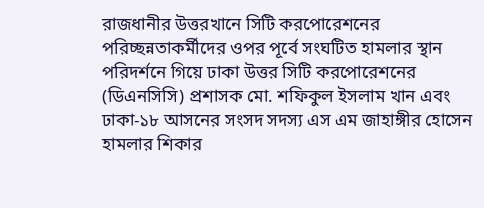রাজধানীর উত্তরখানে সিটি করপোরেশনের পরিচ্ছন্নতাকর্মীদের ওপর পূর্বে সংঘটিত হামলার স্থান পরিদর্শনে গিয়ে ঢাকা উত্তর সিটি করপোরেশনের (ডিএনসিসি) প্রশাসক মো. শফিকুল ইসলাম খান এবং ঢাকা-১৮ আসনের সংসদ সদস্য এস এম জাহাঙ্গীর হোসেন হামলার শিকার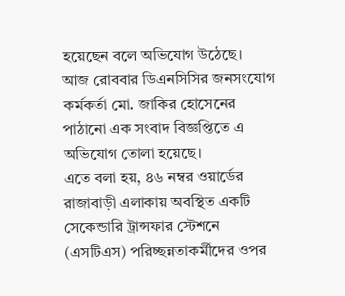হয়েছেন বলে অভিযোগ উঠেছে।
আজ রোববার ডিএনসিসির জনসংযোগ কর্মকর্তা মো. জাকির হোসেনের পাঠানো এক সংবাদ বিজ্ঞপ্তিতে এ অভিযোগ তোলা হয়েছে।
এতে বলা হয়, ৪৬ নম্বর ওয়ার্ডের রাজাবাড়ী এলাকায় অবস্থিত একটি সেকেন্ডারি ট্রান্সফার স্টেশনে (এসটিএস) পরিচ্ছন্নতাকর্মীদের ওপর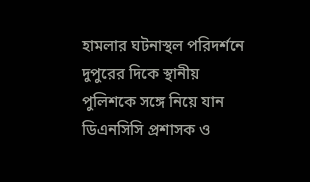হামলার ঘটনাস্থল পরিদর্শনে দুপুরের দিকে স্থানীয় পুলিশকে সঙ্গে নিয়ে যান ডিএনসিসি প্রশাসক ও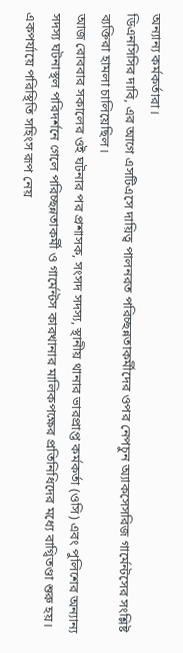অন্যান্য কর্মকর্তারা।
ডিএনসিসির দাবি, এর আগে এসটিএসে দায়িত্ব পালনরত পরিচ্ছন্নতাকর্মীদের ওপর নেপচুন অ্যাকসেসরিজ গার্মেন্টসের সংশ্লিষ্ট ব্যক্তিরা হামলা চালিয়েছিল।
আজ রোববার সকালের ওই ঘটনার পর প্রশাসক, সংসদ সদস্য, স্থানীয় থানার ভারপ্রাপ্ত কর্মকর্তা (ওসি) এবং পুলিশের অন্যান্য সদস্য ঘটনাস্থল পরিদর্শনে গেলে পরিচ্ছন্নতাকর্মী ও গার্মেন্টস কারখানার মালিকপক্ষের প্রতিনিধিদের মধ্যে বাগ্বিতণ্ডা শুরু হয়। একপর্যায়ে পরিস্থিতি সহিংস রূপ নেয়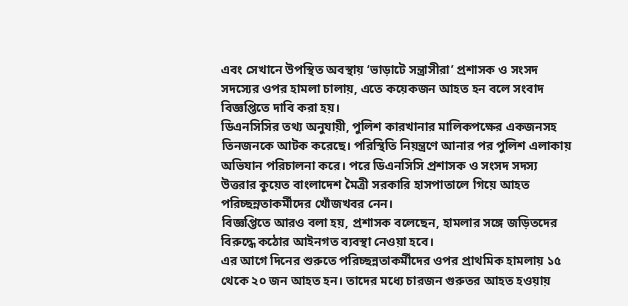এবং সেখানে উপস্থিত অবস্থায় ‘ভাড়াটে সন্ত্রাসীরা’ প্রশাসক ও সংসদ সদস্যের ওপর হামলা চালায়, এতে কয়েকজন আহত হন বলে সংবাদ বিজ্ঞপ্তিতে দাবি করা হয়।
ডিএনসিসির তথ্য অনুযায়ী, পুলিশ কারখানার মালিকপক্ষের একজনসহ তিনজনকে আটক করেছে। পরিস্থিতি নিয়ন্ত্রণে আনার পর পুলিশ এলাকায় অভিযান পরিচালনা করে। পরে ডিএনসিসি প্রশাসক ও সংসদ সদস্য উত্তরার কুয়েত বাংলাদেশ মৈত্রী সরকারি হাসপাতালে গিয়ে আহত পরিচ্ছন্নতাকর্মীদের খোঁজখবর নেন।
বিজ্ঞপ্তিতে আরও বলা হয়, প্রশাসক বলেছেন, হামলার সঙ্গে জড়িতদের বিরুদ্ধে কঠোর আইনগত ব্যবস্থা নেওয়া হবে।
এর আগে দিনের শুরুতে পরিচ্ছন্নতাকর্মীদের ওপর প্রাথমিক হামলায় ১৫ থেকে ২০ জন আহত হন। তাদের মধ্যে চারজন গুরুতর আহত হওয়ায়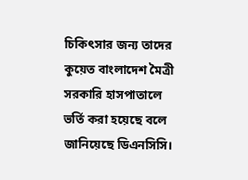চিকিৎসার জন্য তাদের কুয়েত বাংলাদেশ মৈত্রী সরকারি হাসপাতালে ভর্তি করা হয়েছে বলে জানিয়েছে ডিএনসিসি।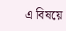এ বিষয়ে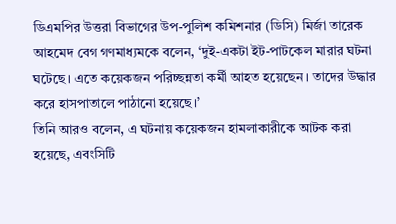ডিএমপির উত্তরা বিভাগের উপ-পুলিশ কমিশনার (ডিসি) মির্জা তারেক আহমেদ বেগ গণমাধ্যমকে বলেন, ‘দুই-একটা ইট-পাটকেল মারার ঘটনা ঘটেছে। এতে কয়েকজন পরিচ্ছন্নতা কর্মী আহত হয়েছেন। তাদের উদ্ধার করে হাসপাতালে পাঠানো হয়েছে।’
তিনি আরও বলেন, এ ঘটনায় কয়েকজন হামলাকারীকে আটক করা হয়েছে, এবংসিটি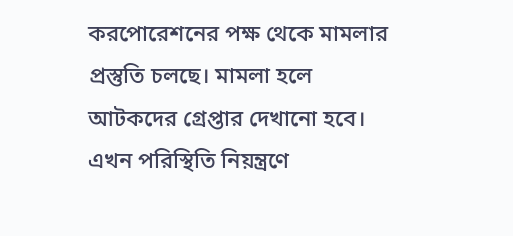করপোরেশনের পক্ষ থেকে মামলার প্রস্তুতি চলছে। মামলা হলে আটকদের গ্রেপ্তার দেখানো হবে। এখন পরিস্থিতি নিয়ন্ত্রণে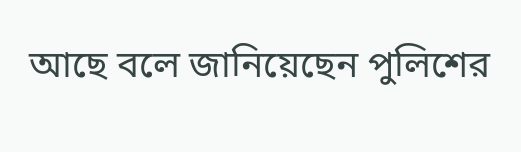আছে বলে জানিয়েছেন পুলিশের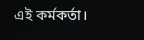এই কর্মকর্তা।